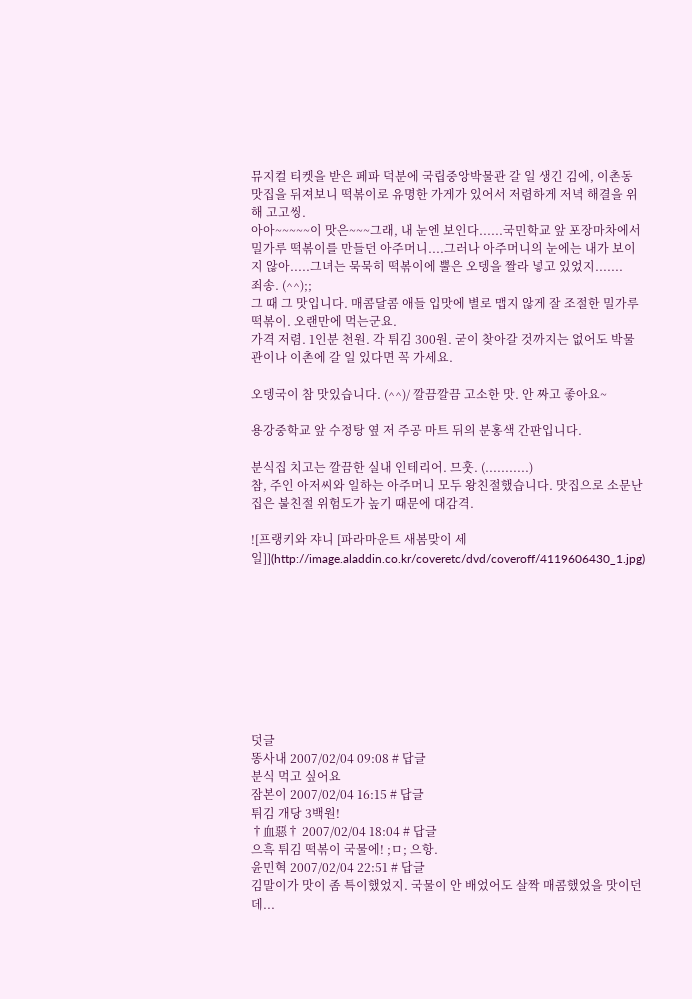뮤지컬 티켓을 받은 페파 덕분에 국립중앙박물관 갈 일 생긴 김에, 이촌동 맛집을 뒤져보니 떡볶이로 유명한 가게가 있어서 저렴하게 저녁 해결을 위해 고고씽.
아아~~~~~이 맛은~~~그래, 내 눈엔 보인다......국민학교 앞 포장마차에서 밀가루 떡볶이를 만들던 아주머니....그러나 아주머니의 눈에는 내가 보이지 않아.....그녀는 묵묵히 떡볶이에 뿔은 오뎅을 짤라 넣고 있었지.......
죄송. (^^);;
그 때 그 맛입니다. 매콤달콤 애들 입맛에 별로 맵지 않게 잘 조절한 밀가루 떡볶이. 오랜만에 먹는군요.
가격 저렴. 1인분 천원. 각 튀김 300원. 굳이 찾아갈 것까지는 없어도 박물관이나 이촌에 갈 일 있다면 꼭 가세요.

오뎅국이 참 맛있습니다. (^^)/ 깔끔깔끔 고소한 맛. 안 짜고 좋아요~

용강중학교 앞 수정탕 옆 저 주공 마트 뒤의 분홍색 간판입니다.

분식집 치고는 깔끔한 실내 인테리어. 므훗. (...........)
참, 주인 아저씨와 일하는 아주머니 모두 왕친절했습니다. 맛집으로 소문난 집은 불친절 위험도가 높기 때문에 대감격.

![프랭키와 쟈니 [파라마운트 새봄맞이 세일]](http://image.aladdin.co.kr/coveretc/dvd/coveroff/4119606430_1.jpg)









덧글
똥사내 2007/02/04 09:08 # 답글
분식 먹고 싶어요
잠본이 2007/02/04 16:15 # 답글
튀김 개당 3백원!
†血惡† 2007/02/04 18:04 # 답글
으흑 튀김 떡볶이 국물에! ;ㅁ; 으항.
윤민혁 2007/02/04 22:51 # 답글
김말이가 맛이 좀 특이했었지. 국물이 안 배었어도 살짝 매콤했었을 맛이던데...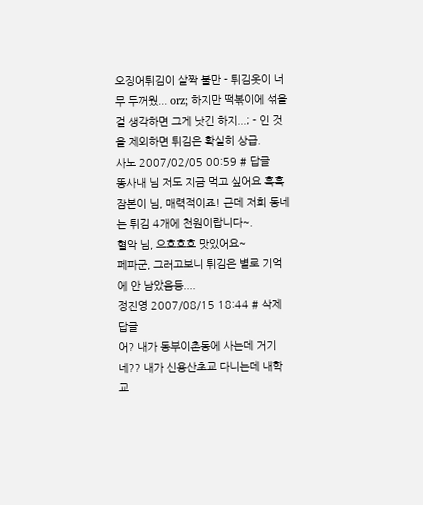오징어튀김이 살짝 불만 - 튀김옷이 너무 두꺼웠... orz; 하지만 떡볶이에 섞을 걸 생각하면 그게 낫긴 하지...; - 인 것을 제외하면 튀김은 확실히 상급.
사노 2007/02/05 00:59 # 답글
똥사내 님 저도 지금 먹고 싶어요 흑흑잠본이 님, 매력적이죠! 근데 저희 동네는 튀김 4개에 천원이랍니다~.
혈악 님, 으흐흐흐 맛있어요~
페파군, 그러고보니 튀김은 별로 기억에 안 남았음둥....
정진영 2007/08/15 18:44 # 삭제 답글
어? 내가 동부이촌동에 사는데 거기네?? 내가 신용산초교 다니는데 내학교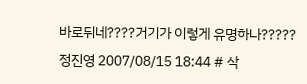바로뒤네????거기가 이렇게 유명하나?????
정진영 2007/08/15 18:44 # 삭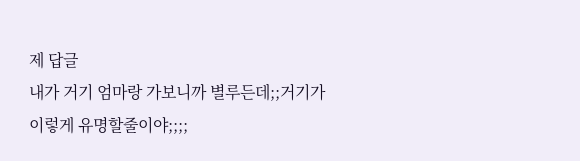제 답글
내가 거기 엄마랑 가보니까 별루든데;;거기가 이렇게 유명할줄이야;;;;